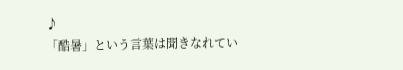♪
「酷暑」という言葉は聞きなれてい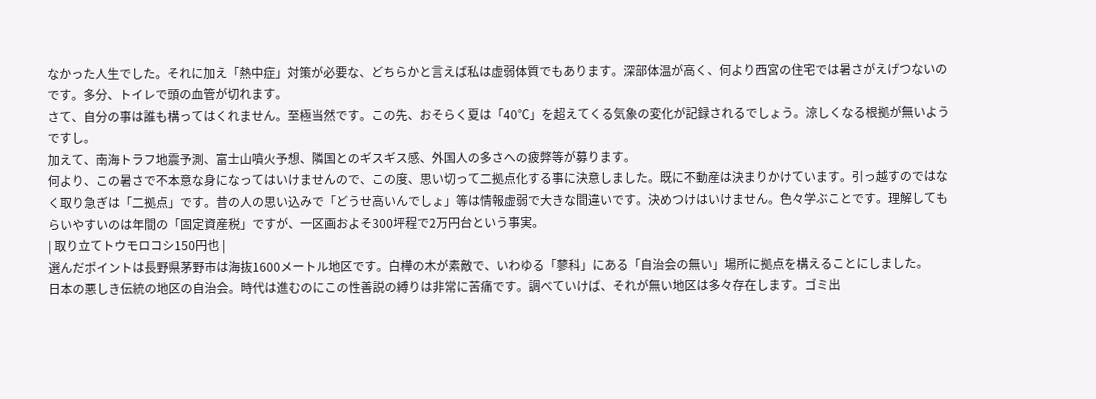なかった人生でした。それに加え「熱中症」対策が必要な、どちらかと言えば私は虚弱体質でもあります。深部体温が高く、何より西宮の住宅では暑さがえげつないのです。多分、トイレで頭の血管が切れます。
さて、自分の事は誰も構ってはくれません。至極当然です。この先、おそらく夏は「40℃」を超えてくる気象の変化が記録されるでしょう。涼しくなる根拠が無いようですし。
加えて、南海トラフ地震予測、富士山噴火予想、隣国とのギスギス感、外国人の多さへの疲弊等が募ります。
何より、この暑さで不本意な身になってはいけませんので、この度、思い切って二拠点化する事に決意しました。既に不動産は決まりかけています。引っ越すのではなく取り急ぎは「二拠点」です。昔の人の思い込みで「どうせ高いんでしょ」等は情報虚弱で大きな間違いです。決めつけはいけません。色々学ぶことです。理解してもらいやすいのは年間の「固定資産税」ですが、一区画およそ300坪程で2万円台という事実。
| 取り立てトウモロコシ150円也 |
選んだポイントは長野県茅野市は海抜1600メートル地区です。白樺の木が素敵で、いわゆる「蓼科」にある「自治会の無い」場所に拠点を構えることにしました。
日本の悪しき伝統の地区の自治会。時代は進むのにこの性善説の縛りは非常に苦痛です。調べていけば、それが無い地区は多々存在します。ゴミ出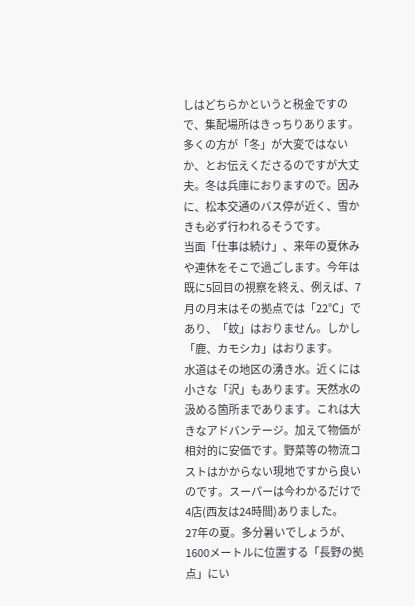しはどちらかというと税金ですので、集配場所はきっちりあります。
多くの方が「冬」が大変ではないか、とお伝えくださるのですが大丈夫。冬は兵庫におりますので。因みに、松本交通のバス停が近く、雪かきも必ず行われるそうです。
当面「仕事は続け」、来年の夏休みや連休をそこで過ごします。今年は既に5回目の視察を終え、例えば、7月の月末はその拠点では「22℃」であり、「蚊」はおりません。しかし「鹿、カモシカ」はおります。
水道はその地区の湧き水。近くには小さな「沢」もあります。天然水の汲める箇所まであります。これは大きなアドバンテージ。加えて物価が相対的に安価です。野菜等の物流コストはかからない現地ですから良いのです。スーパーは今わかるだけで4店(西友は24時間)ありました。
27年の夏。多分暑いでしょうが、1600メートルに位置する「長野の拠点」にい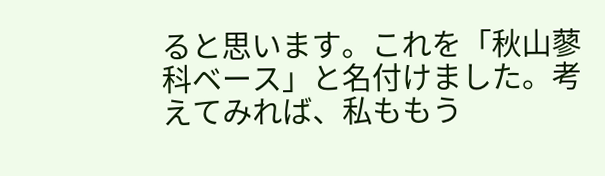ると思います。これを「秋山蓼科ベース」と名付けました。考えてみれば、私ももう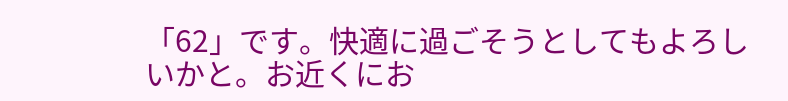「62」です。快適に過ごそうとしてもよろしいかと。お近くにお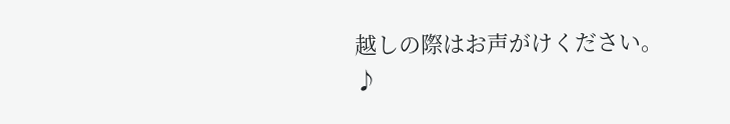越しの際はお声がけください。
♪